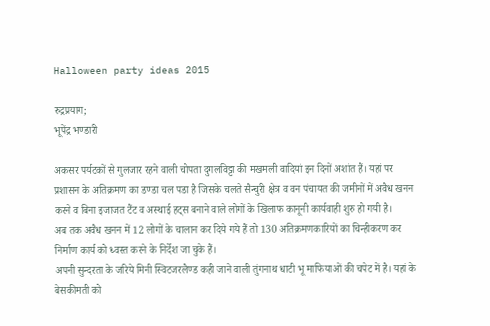Halloween party ideas 2015

रुद्रप्रयाग;
भूपेंद्र भण्डारी

अकसर पर्यटकों से गुलजार रहने वाली चोपता दुगलविट्टा की मखमली वादियां इन दिनों अशांत हैं। यहां पर प्रशासन के अतिक्रमण का डण्डा चल पडा है जिसके चलते सैन्चुरी क्षेत्र व वन पंचायत की जमीनों में अवैध खनन करने व बिना इजाजत टैंट व अस्थाई हट्स बनाने वाले लोगों के खिलाफ कानूनी कार्यवाही शुरु हो गयी है।
अब तक अवैध खनन में 12 लोगों के चालान कर दिये गये हैं तो 130 अतिक्रमणकारियों का चिन्हीकरण कर निर्माण कार्य को ध्वस्त करने के निर्देश जा चुके हैं।
अपनी सुन्दरता के जरिये मिनी स्विटजरलैण्ड कही जाने वाली तुंगनाथ धाटी भू माफियाओं की चपेट में है। यहां के बेसकीमती को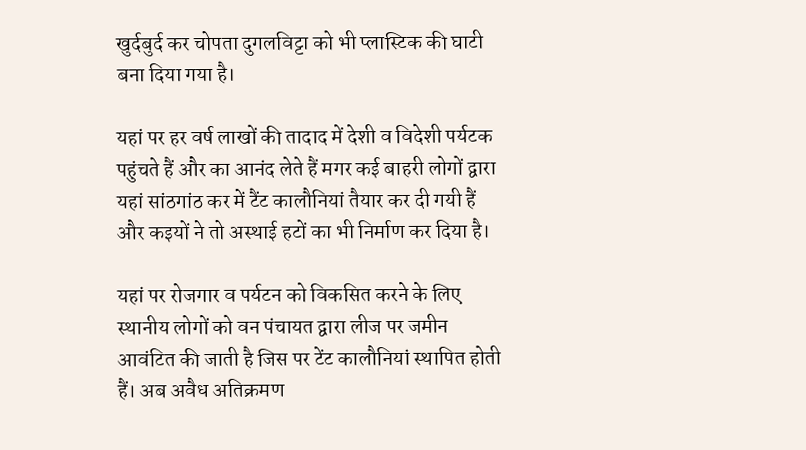खुर्दबुर्द कर चोपता दुगलविट्टा को भी प्लास्टिक की घाटी बना दिया गया है।

यहां पर हर वर्ष लाखों की तादाद में देशी व विदेशी पर्यटक पहुंचते हैं और का आनंद लेते हैं मगर कई बाहरी लोगों द्वारा यहां सांठगांठ कर में टैंट कालौनियां तैयार कर दी गयी हैं और कइयों ने तो अस्थाई हटों का भी निर्माण कर दिया है।

यहां पर रोजगार व पर्यटन को विकसित करने के लिए स्थानीय लोगों को वन पंचायत द्वारा लीज पर जमीन आवंटित की जाती है जिस पर टेंट कालौनियां स्थापित होती हैं। अब अवैध अतिक्रमण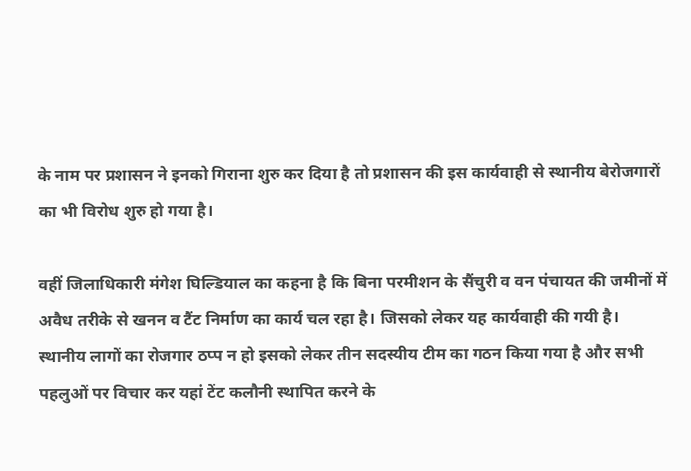के नाम पर प्रशासन ने इनको गिराना शुरु कर दिया है तो प्रशासन की इस कार्यवाही से स्थानीय बेरोजगारों का भी विरोध शुरु हो गया है।

वहीं जिलाधिकारी मंगेश घिल्डियाल का कहना है कि बिना परमीशन के सैंचुरी व वन पंचायत की जमीनों में अवैध तरीके से खनन व टैंट निर्माण का कार्य चल रहा है। जिसको लेकर यह कार्यवाही की गयी है।
स्थानीय लागों का रोजगार ठप्प न हो इसको लेकर तीन सदस्यीय टीम का गठन किया गया है और सभी पहलुओं पर विचार कर यहां टेंट कलौनी स्थापित करने के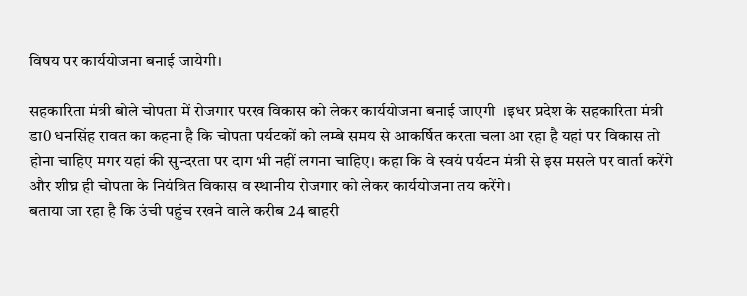विषय पर कार्ययोजना बनाई जायेगी।

सहकारिता मंत्री बोले चोपता में रोजगार परख विकास को लेकर कार्ययोजना बनाई जाएगी  ।इधर प्रदेश के सहकारिता मंत्री डा0 धनसिंह रावत का कहना है कि चोपता पर्यटकों को लम्बे समय से आकर्षित करता चला आ रहा है यहां पर विकास तो होना चाहिए मगर यहां की सुन्दरता पर दाग भी नहीं लगना चाहिए। कहा कि वे स्वयं पर्यटन मंत्री से इस मसले पर वार्ता करेंगे और शीघ्र ही चोपता के नियंत्रित विकास व स्थानीय रोजगार को लेकर कार्ययोजना तय करेंगे।
बताया जा रहा है कि उंची पहुंच रखने वाले करीब 24 बाहरी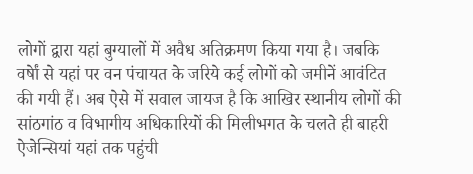लोगों द्वारा यहां बुग्यालों में अवैध अतिक्रमण किया गया है। जबकि वर्षेां से यहां पर वन पंचायत के जरिये कई लोगों को जमीनें आवंटित की गयी हैं। अब ऐसे में सवाल जायज है कि आखिर स्थानीय लोगों की सांठगांठ व विभागीय अधिकारियों की मिलीभगत के चलते ही बाहरी ऐजेन्सियां यहां तक पहुंची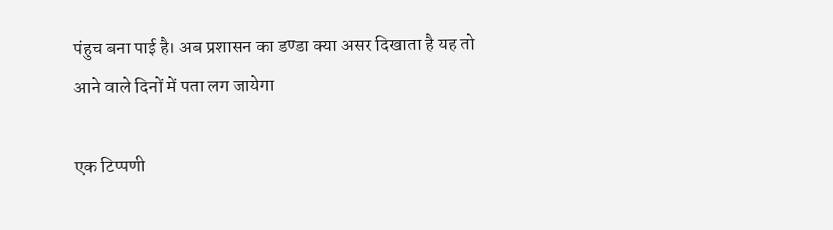पंहुच बना पाई है। अब प्रशासन का डण्डा क्या असर दिखाता है यह तो आने वाले दिनों में पता लग जायेगा

एक टिप्पणी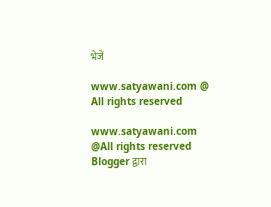भेजें

www.satyawani.com @ All rights reserved

www.satyawani.com @All rights reserved
Blogger द्वारा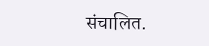संचालित.